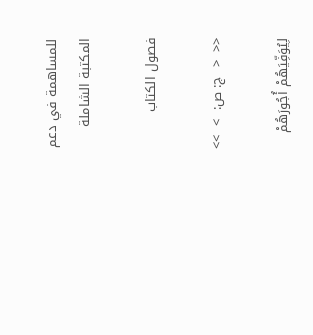للمساهمة في دعم المكتبة الشاملة

فصول الكتاب

<<  <  ج: ص:  >  >>

لِيُوَفِّيَهُمْ أُجُورَهُمْ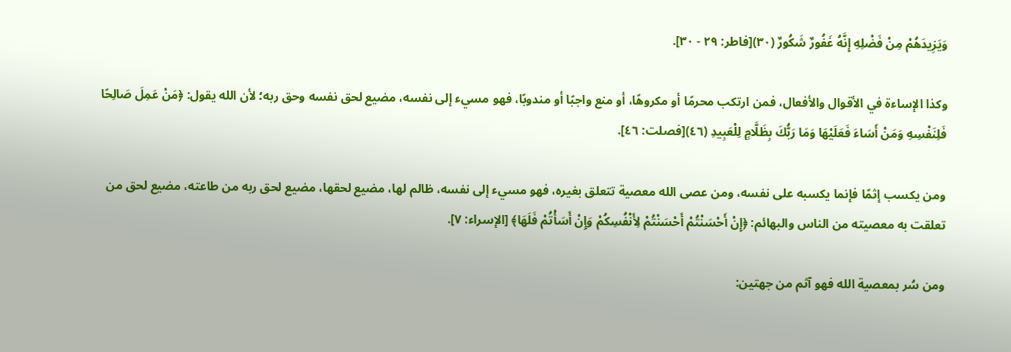وَيَزِيدَهُمْ مِنْ فَضْلِهِ إِنَّهُ غَفُورٌ شَكُورٌ (٣٠)[فاطر: ٢٩ - ٣٠].

وكذا الإساءة في الأقوال والأفعال، فمن ارتكب محرمًا أو مكروهًا، أو منع واجبًا أو مندوبًا، فهو مسيء إلى نفسه، مضيع لحق نفسه وحق ربه؛ لأن الله يقول: ﴿مَنْ عَمِلَ صَالِحًا فَلِنَفْسِهِ وَمَنْ أَسَاءَ فَعَلَيْهَا وَمَا رَبُّكَ بِظَلَّامٍ لِلْعَبِيدِ (٤٦)[فصلت: ٤٦].

ومن يكسب إثمًا فإنما يكسبه على نفسه، ومن عصى الله معصية تتعلق بغيره، فهو مسيء إلى نفسه، ظالم لها، مضيع لحقها، مضيع لحق ربه من طاعته، مضيع لحق من تعلقت به معصيته من الناس والبهائم: ﴿إِنْ أَحْسَنْتُمْ أَحْسَنْتُمْ لِأَنْفُسِكُمْ وَإِنْ أَسَأْتُمْ فَلَهَا﴾ [الإسراء: ٧].

ومن سُر بمعصية الله فهو آثم من جهتين: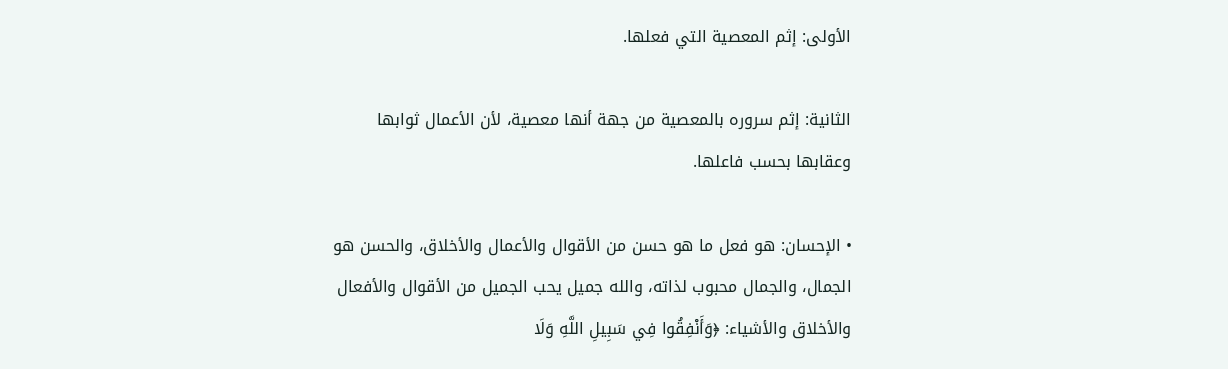الأولى: إثم المعصية التي فعلها.

الثانية: إثم سروره بالمعصية من جهة أنها معصية، لأن الأعمال ثوابها وعقابها بحسب فاعلها.

• الإحسان: هو فعل ما هو حسن من الأقوال والأعمال والأخلاق، والحسن هو الجمال، والجمال محبوب لذاته، والله جميل يحب الجميل من الأقوال والأفعال والأخلاق والأشياء: ﴿وَأَنْفِقُوا فِي سَبِيلِ اللَّهِ وَلَا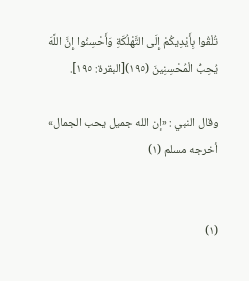تُلْقُوا بِأَيْدِيكُمْ إِلَى التَّهْلُكَةِ وَأَحْسِنُوا إِنَّ اللَّهَ يُحِبُّ الْمُحْسِنِينَ (١٩٥)[البقرة: ١٩٥].

وقال النبي : «إن الله جميل يحب الجمال» أخرجه مسلم (١)


(١)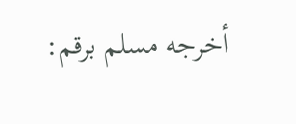أخرجه مسلم برقم: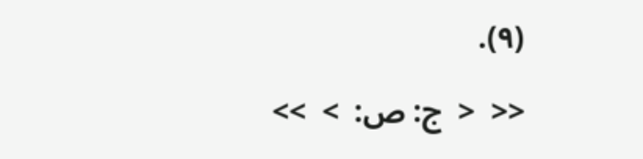(٩).

<<  <  ج: ص:  >  >>